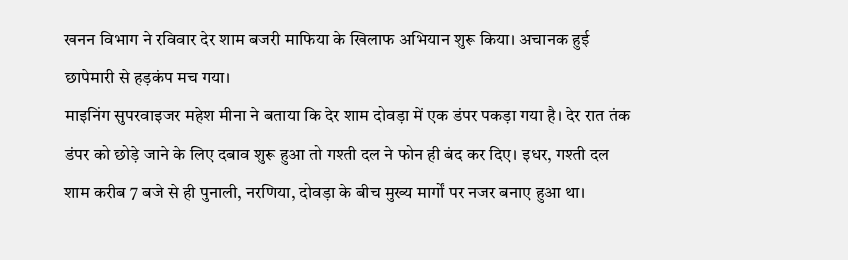खनन विभाग ने रविवार देर शाम बजरी माफिया के खिलाफ अभियान शुरू किया। अचानक हुई छापेमारी से हड़कंप मच गया।
माइनिंग सुपरवाइजर महेश मीना ने बताया कि देर शाम दोवड़ा में एक डंपर पकड़ा गया है। देर रात तंक डंपर को छोड़े जाने के लिए दबाव शुरू हुआ तो गश्ती दल ने फोन ही बंद कर दिए। इधर, गश्ती दल शाम करीब 7 बजे से ही पुनाली, नरणिया, दोवड़ा के बीच मुख्य मार्गों पर नजर बनाए हुआ था।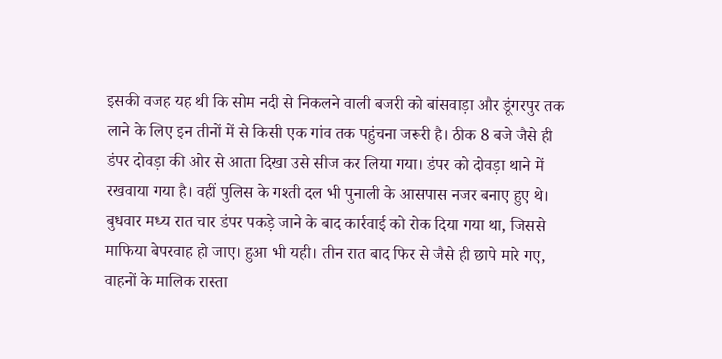इसकी वजह यह थी कि सोम नदी से निकलने वाली बजरी को बांसवाड़ा और डूंगरपुर तक लाने के लिए इन तीनों में से किसी एक गांव तक पहुंचना जरूरी है। ठीक 8 बजे जैसे ही डंपर दोवड़ा की ओर से आता दिखा उसे सीज कर लिया गया। डंपर को दोवड़ा थाने में रखवाया गया है। वहीं पुलिस के गश्ती दल भी पुनाली के आसपास नजर बनाए हुए थे। बुधवार मध्य रात चार डंपर पकड़े जाने के बाद कार्रवाई को रोक दिया गया था, जिससे माफिया बेपरवाह हो जाए। हुआ भी यही। तीन रात बाद फिर से जैसे ही छापे मारे गए, वाहनों के मालिक रास्ता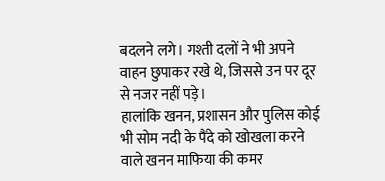बदलने लगे। गश्ती दलों ने भी अपने वाहन छुपाकर रखे थे, जिससे उन पर दूर से नजर नहीं पड़े।
हालांकि खनन, प्रशासन और पुलिस कोई भी सोम नदी के पैंदे को खोखला करने वाले खनन माफिया की कमर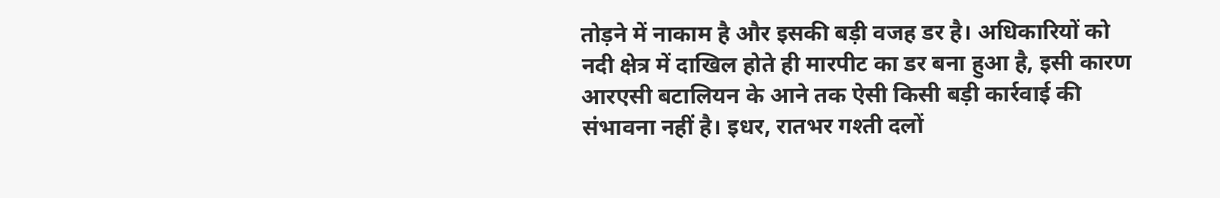तोड़ने में नाकाम है और इसकी बड़ी वजह डर है। अधिकारियों को नदी क्षेत्र में दाखिल होते ही मारपीट का डर बना हुआ है, इसी कारण आरएसी बटालियन के आने तक ऐसी किसी बड़ी कार्रवाई की संभावना नहीं है। इधर, रातभर गश्ती दलों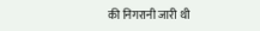की निगरानी जारी थी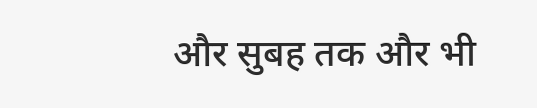और सुबह तक और भी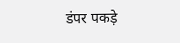डंपर पकड़े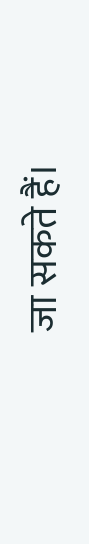जा सकते हैं।